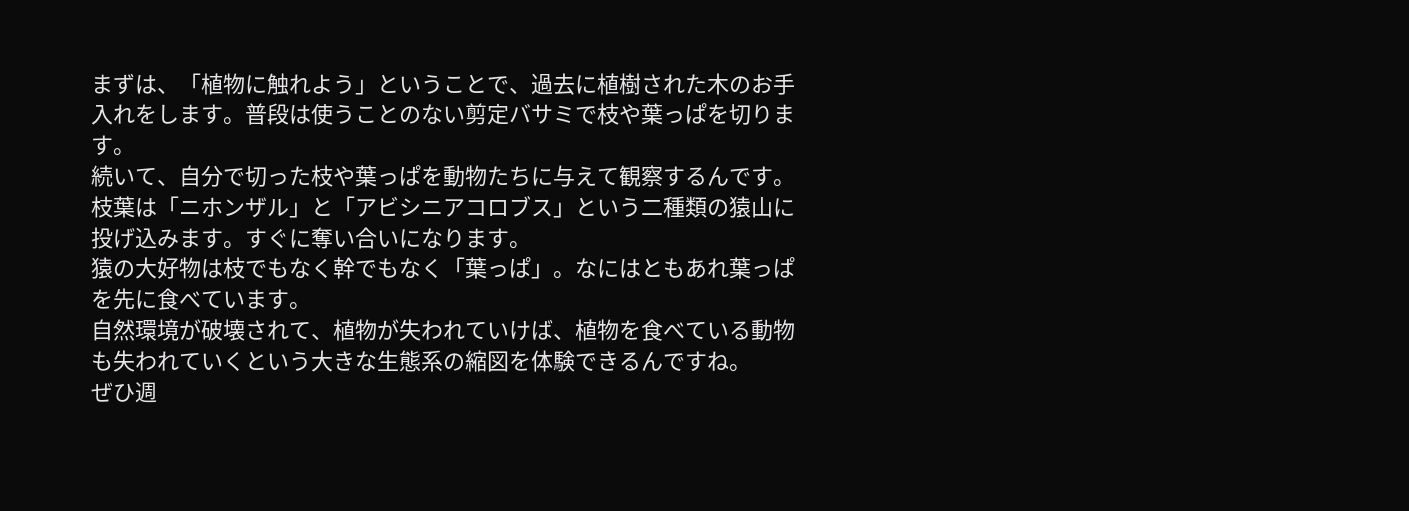まずは、「植物に触れよう」ということで、過去に植樹された木のお手入れをします。普段は使うことのない剪定バサミで枝や葉っぱを切ります。
続いて、自分で切った枝や葉っぱを動物たちに与えて観察するんです。枝葉は「ニホンザル」と「アビシニアコロブス」という二種類の猿山に投げ込みます。すぐに奪い合いになります。
猿の大好物は枝でもなく幹でもなく「葉っぱ」。なにはともあれ葉っぱを先に食べています。
自然環境が破壊されて、植物が失われていけば、植物を食べている動物も失われていくという大きな生態系の縮図を体験できるんですね。
ぜひ週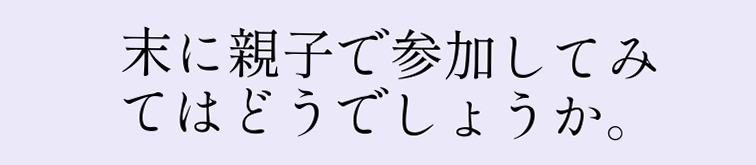末に親子で参加してみてはどうでしょうか。